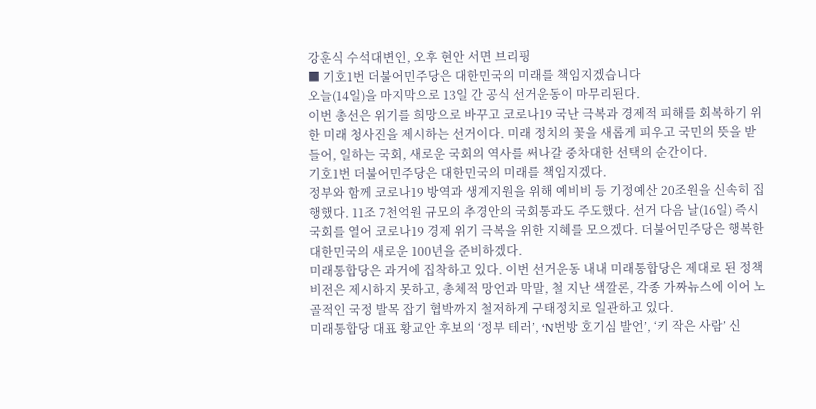강훈식 수석대변인, 오후 현안 서면 브리핑
■ 기호1번 더불어민주당은 대한민국의 미래를 책임지겠습니다
오늘(14일)을 마지막으로 13일 간 공식 선거운동이 마무리된다.
이번 총선은 위기를 희망으로 바꾸고 코로나19 국난 극복과 경제적 피해를 회복하기 위한 미래 청사진을 제시하는 선거이다. 미래 정치의 꽃을 새롭게 피우고 국민의 뜻을 받들어, 일하는 국회, 새로운 국회의 역사를 써나갈 중차대한 선택의 순간이다.
기호1번 더불어민주당은 대한민국의 미래를 책임지겠다.
정부와 함께 코로나19 방역과 생계지원을 위해 예비비 등 기정예산 20조원을 신속히 집행했다. 11조 7천억원 규모의 추경안의 국회통과도 주도했다. 선거 다음 날(16일) 즉시 국회를 열어 코로나19 경제 위기 극복을 위한 지혜를 모으겠다. 더불어민주당은 행복한 대한민국의 새로운 100년을 준비하겠다.
미래통합당은 과거에 집착하고 있다. 이번 선거운동 내내 미래통합당은 제대로 된 정책비전은 제시하지 못하고, 총체적 망언과 막말, 철 지난 색깔론, 각종 가짜뉴스에 이어 노골적인 국정 발목 잡기 협박까지 철저하게 구태정치로 일관하고 있다.
미래통합당 대표 황교안 후보의 ‘정부 테러’, ‘N번방 호기심 발언’, ‘키 작은 사람’ 신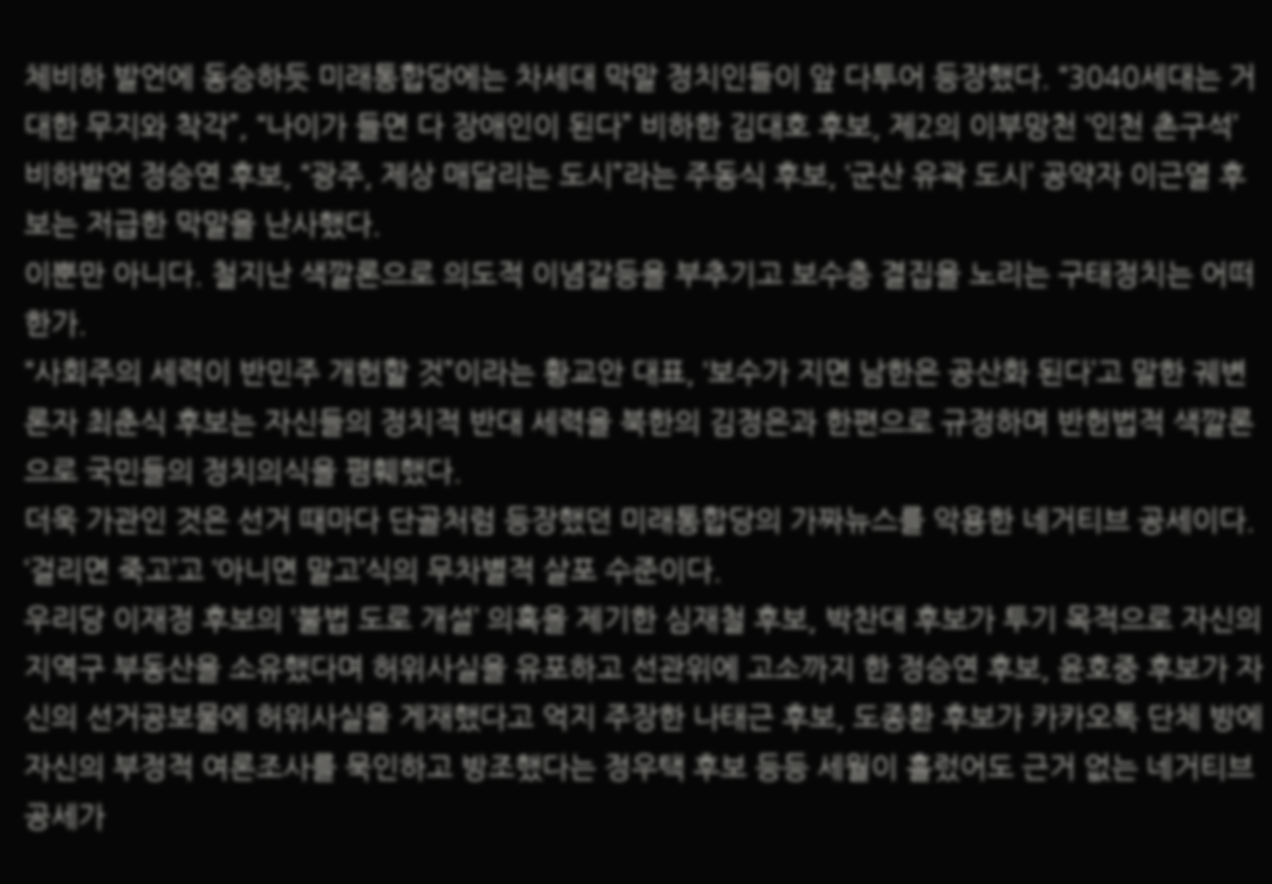체비하 발언에 동승하듯 미래통합당에는 차세대 막말 정치인들이 앞 다투어 등장했다. “3040세대는 거대한 무지와 착각”, “나이가 들면 다 장애인이 된다” 비하한 김대호 후보, 제2의 이부망천 ‘인천 촌구석’ 비하발언 정승연 후보, “광주, 제상 매달리는 도시”라는 주동식 후보, ‘군산 유곽 도시’ 공약자 이근열 후보는 저급한 막말을 난사했다.
이뿐만 아니다. 철지난 색깔론으로 의도적 이념갈등을 부추기고 보수층 결집을 노리는 구태정치는 어떠한가.
“사회주의 세력이 반민주 개헌할 것”이라는 황교안 대표, ‘보수가 지면 남한은 공산화 된다’고 말한 궤변론자 최춘식 후보는 자신들의 정치적 반대 세력을 북한의 김정은과 한편으로 규정하며 반헌법적 색깔론으로 국민들의 정치의식을 폄훼했다.
더욱 가관인 것은 선거 때마다 단골처럼 등장했던 미래통합당의 가짜뉴스를 악용한 네거티브 공세이다. ‘걸리면 죽고’고 ‘아니면 말고’식의 무차별적 살포 수준이다.
우리당 이재정 후보의 ‘불법 도로 개설’ 의혹을 제기한 심재철 후보, 박찬대 후보가 투기 목적으로 자신의 지역구 부동산을 소유했다며 허위사실을 유포하고 선관위에 고소까지 한 정승연 후보, 윤호중 후보가 자신의 선거공보물에 허위사실을 게재했다고 억지 주장한 나태근 후보, 도종환 후보가 카카오톡 단체 방에 자신의 부정적 여론조사를 묵인하고 방조했다는 정우택 후보 등등 세월이 흘렀어도 근거 없는 네거티브 공세가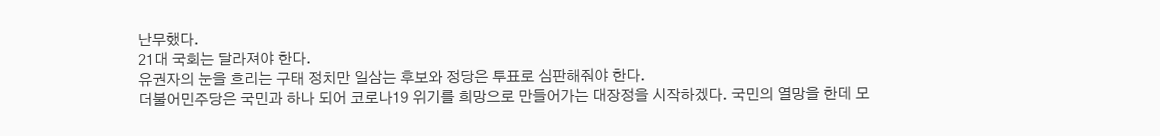난무했다.
21대 국회는 달라져야 한다.
유권자의 눈을 흐리는 구태 정치만 일삼는 후보와 정당은 투표로 심판해줘야 한다.
더불어민주당은 국민과 하나 되어 코로나19 위기를 희망으로 만들어가는 대장정을 시작하겠다. 국민의 열망을 한데 모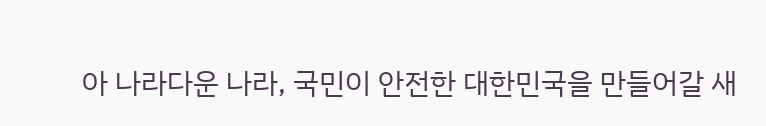아 나라다운 나라, 국민이 안전한 대한민국을 만들어갈 새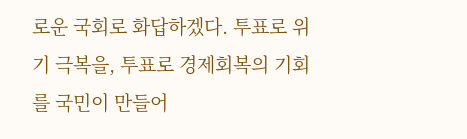로운 국회로 화답하겠다. 투표로 위기 극복을, 투표로 경제회복의 기회를 국민이 만들어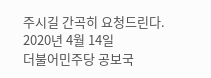주시길 간곡히 요청드린다.
2020년 4월 14일
더불어민주당 공보국